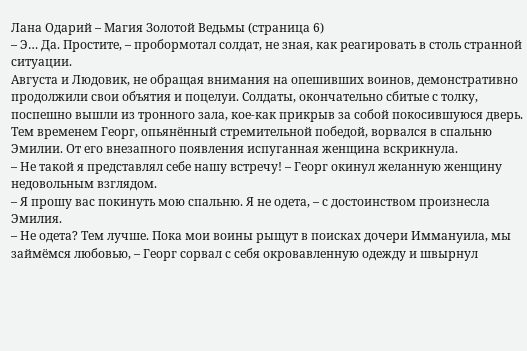Лана Одарий – Магия Золотой Ведьмы (страница 6)
– Э… Да. Простите, – пробормотал солдат, не зная, как реагировать в столь странной ситуации.
Августа и Людовик, не обращая внимания на опешивших воинов, демонстративно продолжили свои объятия и поцелуи. Солдаты, окончательно сбитые с толку, поспешно вышли из тронного зала, кое-как прикрыв за собой покосившуюся дверь.
Тем временем Георг, опьянённый стремительной победой, ворвался в спальню Эмилии. От его внезапного появления испуганная женщина вскрикнула.
– Не такой я представлял себе нашу встречу! – Георг окинул желанную женщину недовольным взглядом.
– Я прошу вас покинуть мою спальню. Я не одета, – с достоинством произнесла Эмилия.
– Не одета? Тем лучше. Пока мои воины рыщут в поисках дочери Иммануила, мы займёмся любовью, – Георг сорвал с себя окровавленную одежду и швырнул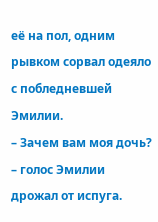её на пол, одним рывком сорвал одеяло с побледневшей Эмилии.
– Зачем вам моя дочь? – голос Эмилии дрожал от испуга.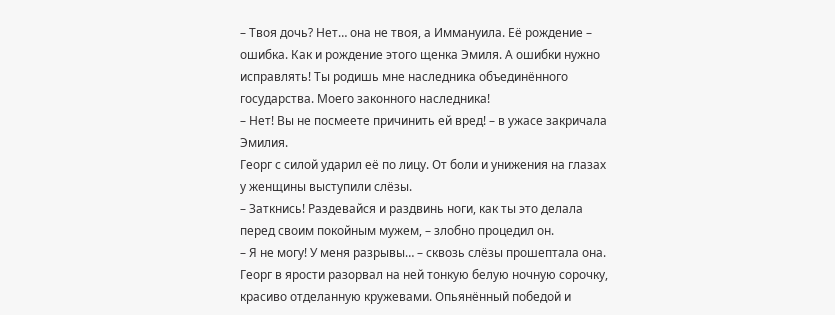– Твоя дочь? Нет… она не твоя, а Иммануила. Её рождение – ошибка. Как и рождение этого щенка Эмиля. А ошибки нужно исправлять! Ты родишь мне наследника объединённого государства. Моего законного наследника!
– Нет! Вы не посмеете причинить ей вред! – в ужасе закричала Эмилия.
Георг с силой ударил её по лицу. От боли и унижения на глазах у женщины выступили слёзы.
– Заткнись! Раздевайся и раздвинь ноги, как ты это делала перед своим покойным мужем, – злобно процедил он.
– Я не могу! У меня разрывы… – сквозь слёзы прошептала она.
Георг в ярости разорвал на ней тонкую белую ночную сорочку, красиво отделанную кружевами. Опьянённый победой и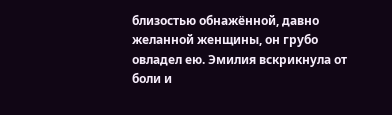близостью обнажённой, давно желанной женщины, он грубо овладел ею. Эмилия вскрикнула от боли и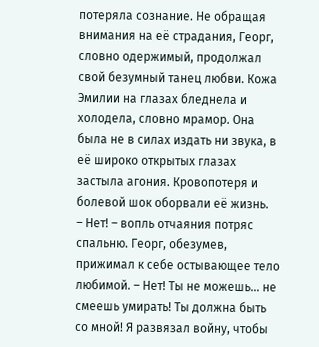потеряла сознание. Не обращая внимания на её страдания, Георг, словно одержимый, продолжал свой безумный танец любви. Кожа Эмилии на глазах бледнела и холодела, словно мрамор. Она была не в силах издать ни звука, в её широко открытых глазах застыла агония. Кровопотеря и болевой шок оборвали её жизнь.
– Нет! – вопль отчаяния потряс спальню. Георг, обезумев, прижимал к себе остывающее тело любимой. – Нет! Ты не можешь… не смеешь умирать! Ты должна быть со мной! Я развязал войну, чтобы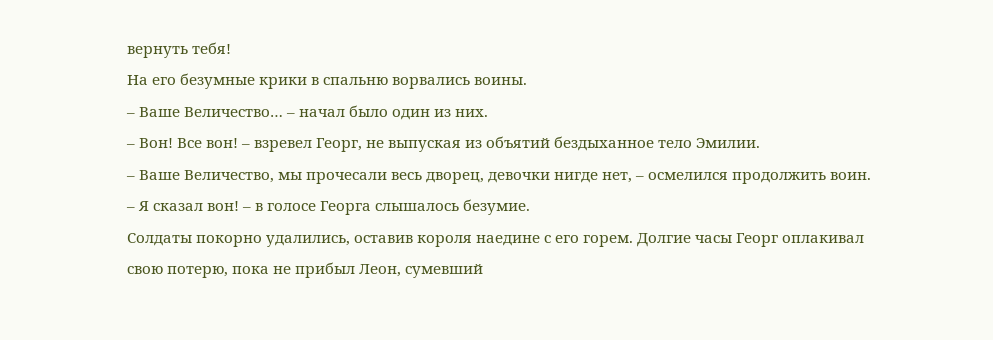вернуть тебя!
На его безумные крики в спальню ворвались воины.
– Ваше Величество… – начал было один из них.
– Вон! Все вон! – взревел Георг, не выпуская из объятий бездыханное тело Эмилии.
– Ваше Величество, мы прочесали весь дворец, девочки нигде нет, – осмелился продолжить воин.
– Я сказал вон! – в голосе Георга слышалось безумие.
Солдаты покорно удалились, оставив короля наедине с его горем. Долгие часы Георг оплакивал свою потерю, пока не прибыл Леон, сумевший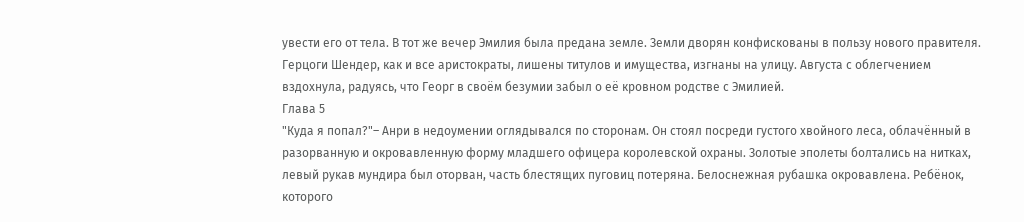увести его от тела. В тот же вечер Эмилия была предана земле. Земли дворян конфискованы в пользу нового правителя. Герцоги Шендер, как и все аристократы, лишены титулов и имущества, изгнаны на улицу. Августа с облегчением вздохнула, радуясь, что Георг в своём безумии забыл о её кровном родстве с Эмилией.
Глава 5
"Куда я попал?"– Анри в недоумении оглядывался по сторонам. Он стоял посреди густого хвойного леса, облачённый в разорванную и окровавленную форму младшего офицера королевской охраны. Золотые эполеты болтались на нитках, левый рукав мундира был оторван, часть блестящих пуговиц потеряна. Белоснежная рубашка окровавлена. Ребёнок, которого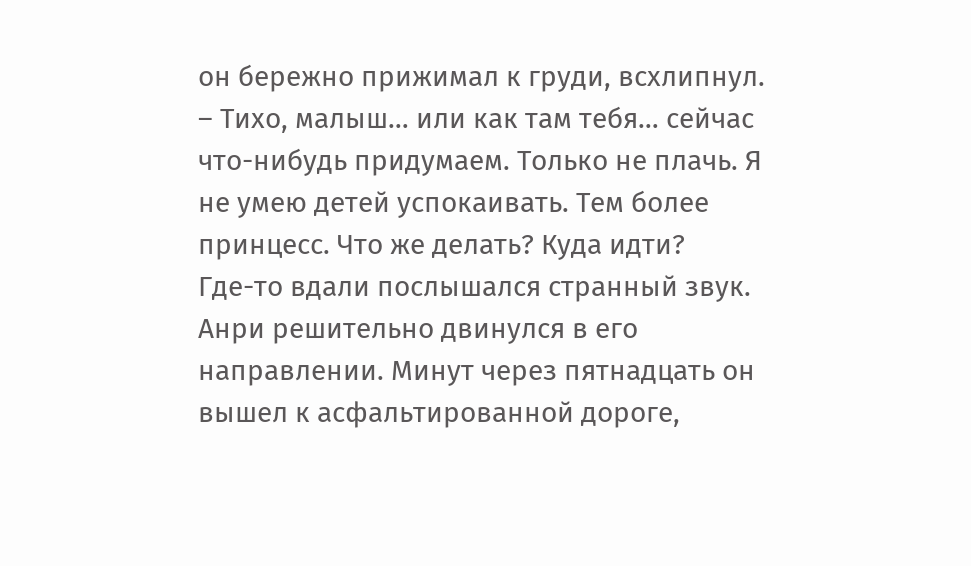он бережно прижимал к груди, всхлипнул.
– Тихо, малыш… или как там тебя… сейчас что-нибудь придумаем. Только не плачь. Я не умею детей успокаивать. Тем более принцесс. Что же делать? Куда идти?
Где-то вдали послышался странный звук. Анри решительно двинулся в его направлении. Минут через пятнадцать он вышел к асфальтированной дороге,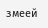змеей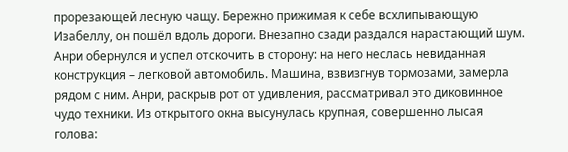прорезающей лесную чащу. Бережно прижимая к себе всхлипывающую Изабеллу, он пошёл вдоль дороги. Внезапно сзади раздался нарастающий шум. Анри обернулся и успел отскочить в сторону: на него неслась невиданная конструкция – легковой автомобиль. Машина, взвизгнув тормозами, замерла рядом с ним. Анри, раскрыв рот от удивления, рассматривал это диковинное чудо техники. Из открытого окна высунулась крупная, совершенно лысая голова: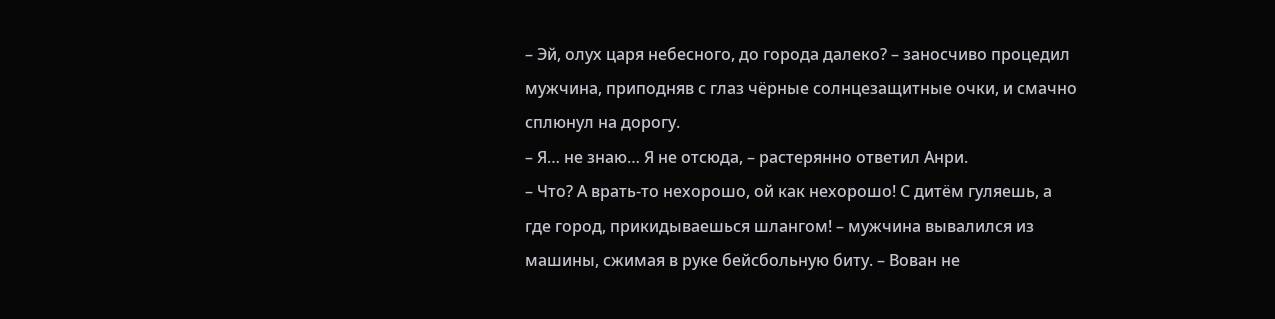– Эй, олух царя небесного, до города далеко? – заносчиво процедил мужчина, приподняв с глаз чёрные солнцезащитные очки, и смачно сплюнул на дорогу.
– Я… не знаю… Я не отсюда, – растерянно ответил Анри.
– Что? А врать-то нехорошо, ой как нехорошо! С дитём гуляешь, а где город, прикидываешься шлангом! – мужчина вывалился из машины, сжимая в руке бейсбольную биту. – Вован не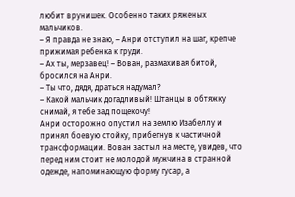любит врунишек. Особенно таких ряженых мальчиков.
– Я правда не знаю, – Анри отступил на шаг, крепче прижимая ребенка к груди.
– Ах ты, мерзавец! – Вован, размахивая битой, бросился на Анри.
– Ты что, дядя, драться надумал?
– Какой мальчик догадливый! Штанцы в обтяжку снимай, я тебе зад пощекочу!
Анри осторожно опустил на землю Изабеллу и принял боевую стойку, прибегнув к частичной трансформации. Вован застыл на месте, увидев, что перед ним стоит не молодой мужчина в странной одежде, напоминающую форму гусар, а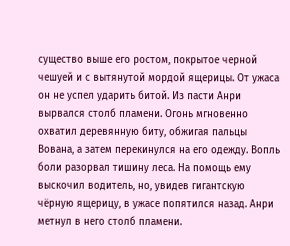существо выше его ростом, покрытое черной чешуей и с вытянутой мордой ящерицы. От ужаса он не успел ударить битой. Из пасти Анри вырвался столб пламени. Огонь мгновенно охватил деревянную биту, обжигая пальцы Вована, а затем перекинулся на его одежду. Вопль боли разорвал тишину леса. На помощь ему выскочил водитель, но, увидев гигантскую чёрную ящерицу, в ужасе попятился назад. Анри метнул в него столб пламени.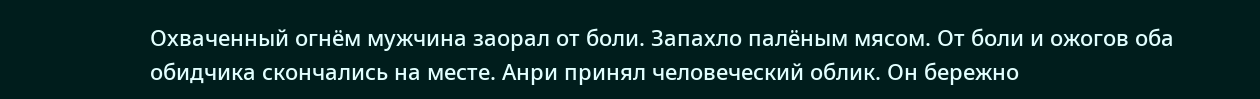Охваченный огнём мужчина заорал от боли. Запахло палёным мясом. От боли и ожогов оба обидчика скончались на месте. Анри принял человеческий облик. Он бережно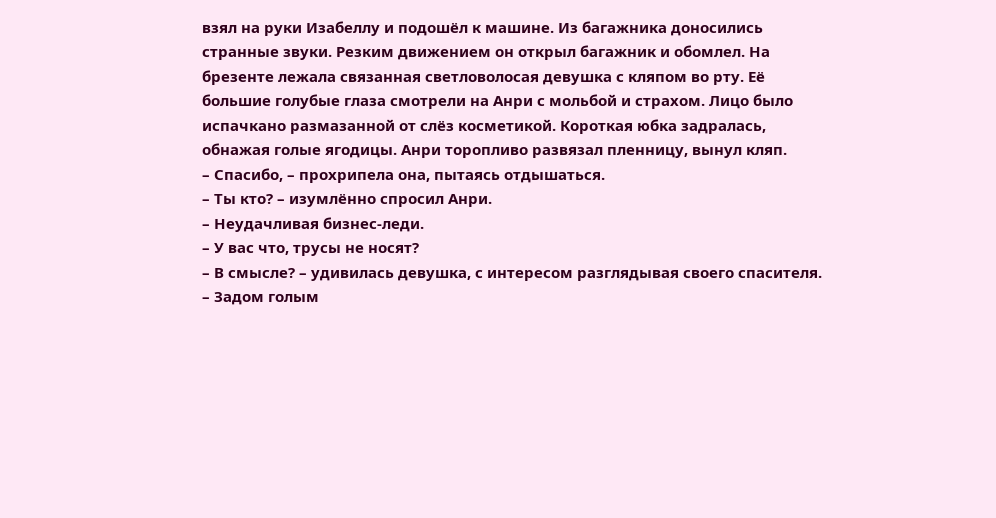взял на руки Изабеллу и подошёл к машине. Из багажника доносились странные звуки. Резким движением он открыл багажник и обомлел. На брезенте лежала связанная светловолосая девушка с кляпом во рту. Её большие голубые глаза смотрели на Анри с мольбой и страхом. Лицо было испачкано размазанной от слёз косметикой. Короткая юбка задралась, обнажая голые ягодицы. Анри торопливо развязал пленницу, вынул кляп.
– Спасибо, – прохрипела она, пытаясь отдышаться.
– Ты кто? – изумлённо спросил Анри.
– Неудачливая бизнес-леди.
– У вас что, трусы не носят?
– В смысле? – удивилась девушка, с интересом разглядывая своего спасителя.
– Задом голым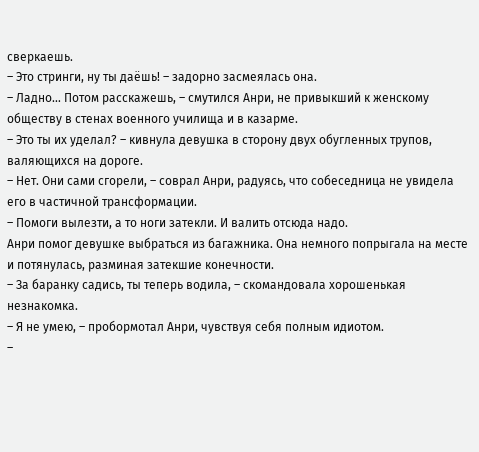сверкаешь.
– Это стринги, ну ты даёшь! – задорно засмеялась она.
– Ладно… Потом расскажешь, – смутился Анри, не привыкший к женскому обществу в стенах военного училища и в казарме.
– Это ты их уделал? – кивнула девушка в сторону двух обугленных трупов, валяющихся на дороге.
– Нет. Они сами сгорели, – соврал Анри, радуясь, что собеседница не увидела его в частичной трансформации.
– Помоги вылезти, а то ноги затекли. И валить отсюда надо.
Анри помог девушке выбраться из багажника. Она немного попрыгала на месте и потянулась, разминая затекшие конечности.
– За баранку садись, ты теперь водила, – скомандовала хорошенькая незнакомка.
– Я не умею, – пробормотал Анри, чувствуя себя полным идиотом.
–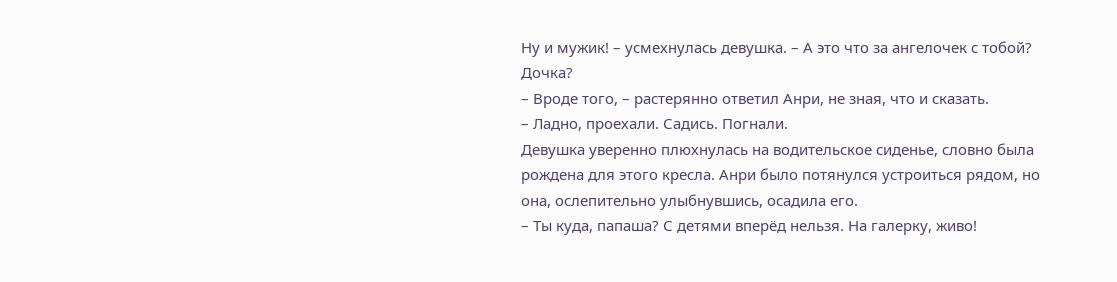Ну и мужик! – усмехнулась девушка. – А это что за ангелочек с тобой? Дочка?
– Вроде того, – растерянно ответил Анри, не зная, что и сказать.
– Ладно, проехали. Садись. Погнали.
Девушка уверенно плюхнулась на водительское сиденье, словно была рождена для этого кресла. Анри было потянулся устроиться рядом, но она, ослепительно улыбнувшись, осадила его.
– Ты куда, папаша? С детями вперёд нельзя. На галерку, живо!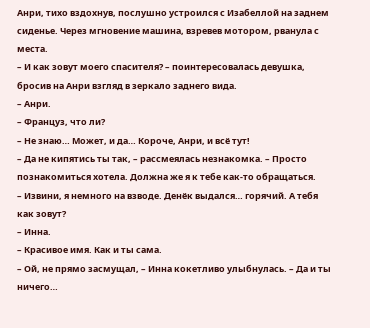Анри, тихо вздохнув, послушно устроился с Изабеллой на заднем сиденье. Через мгновение машина, взревев мотором, рванула с места.
– И как зовут моего спасителя? – поинтересовалась девушка, бросив на Анри взгляд в зеркало заднего вида.
– Анри.
– Француз, что ли?
– Не знаю… Может, и да… Короче, Анри, и всё тут!
– Да не кипятись ты так, – рассмеялась незнакомка. – Просто познакомиться хотела. Должна же я к тебе как-то обращаться.
– Извини, я немного на взводе. Денёк выдался… горячий. А тебя как зовут?
– Инна.
– Красивое имя. Как и ты сама.
– Ой, не прямо засмущал, – Инна кокетливо улыбнулась. – Да и ты ничего…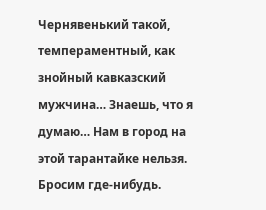Чернявенький такой, темпераментный, как знойный кавказский мужчина… Знаешь, что я думаю… Нам в город на этой тарантайке нельзя. Бросим где-нибудь.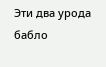Эти два урода бабло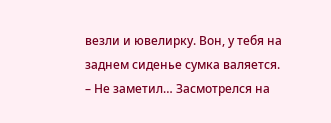везли и ювелирку. Вон, у тебя на заднем сиденье сумка валяется.
– Не заметил… Засмотрелся на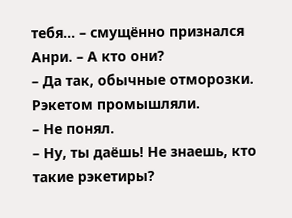тебя… – смущённо признался Анри. – А кто они?
– Да так, обычные отморозки. Рэкетом промышляли.
– Не понял.
– Ну, ты даёшь! Не знаешь, кто такие рэкетиры?